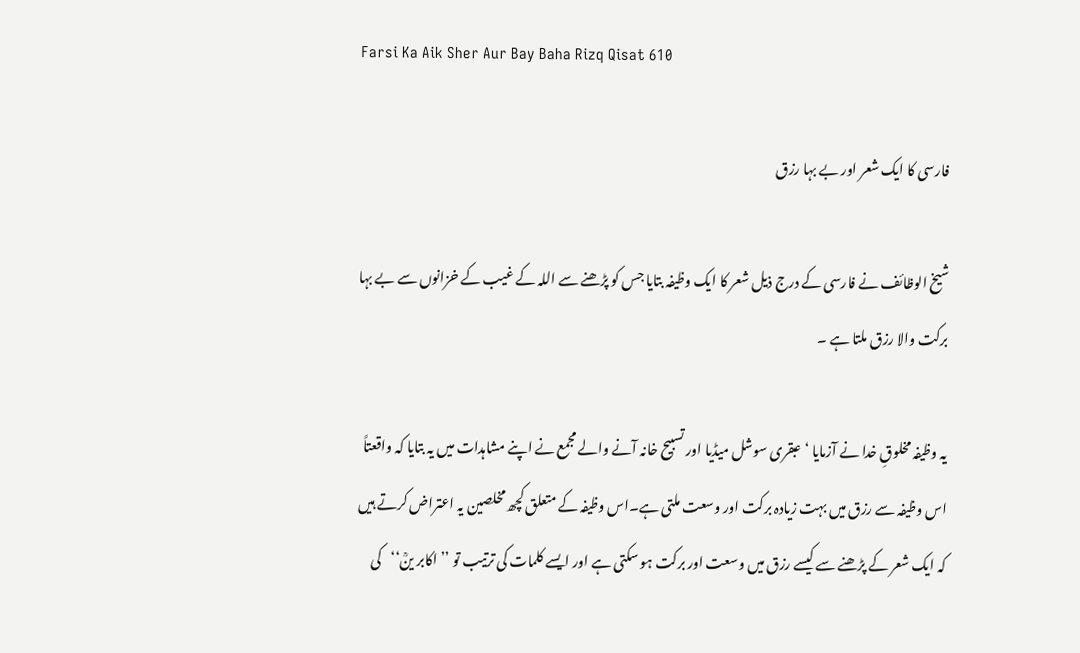Farsi Ka Aik Sher Aur Bay Baha Rizq Qisat 610

فارسی کا ایک شعر اور بے بہا رزق

شیخ الوظائف نے فارسی کے درج ذیل شعر کا ایک وظیفہ بتایا جس کو پڑھنے سے اللہ کے غیب کے خزانوں سے بے بہا برکت والا رزق ملتا ہے ۔

یہ وظیفہ مخلوقِ خدا نے آزمایا ‘عبقری سوشل میڈیا اور تسبیح خانہ آنے والے مجمع نے اپنے مشاہدات میں یہ بتایا کہ واقعتاً اس وظیفہ سے رزق میں بہت زیادہ برکت اور وسعت ملتی ہے۔اس وظیفہ کے متعلق کچھ مخلصین یہ اعتراض کرتے ہیں کہ ایک شعر کے پڑھنے سے کیسے رزق میں وسعت اور برکت ہو سکتی ہے اور ایسے کلمات کی ترتیب تو ’’ اکابر ینؒ‘‘کی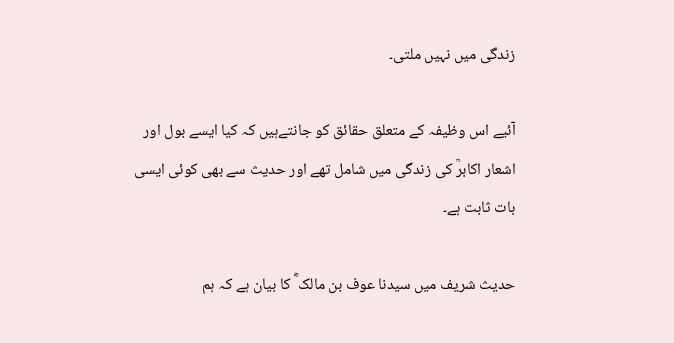زندگی میں نہیں ملتی۔

آئیے اس وظیفہ کے متعلق حقائق کو جانتےہیں کہ کیا ایسے بول اور اشعار اکابرؒ کی زندگی میں شامل تھے اور حدیث سے بھی کوئی ایسی بات ثابت ہے۔

حدیث شریف میں سیدنا عوف بن مالک ؓ کا بیان ہے کہ ہم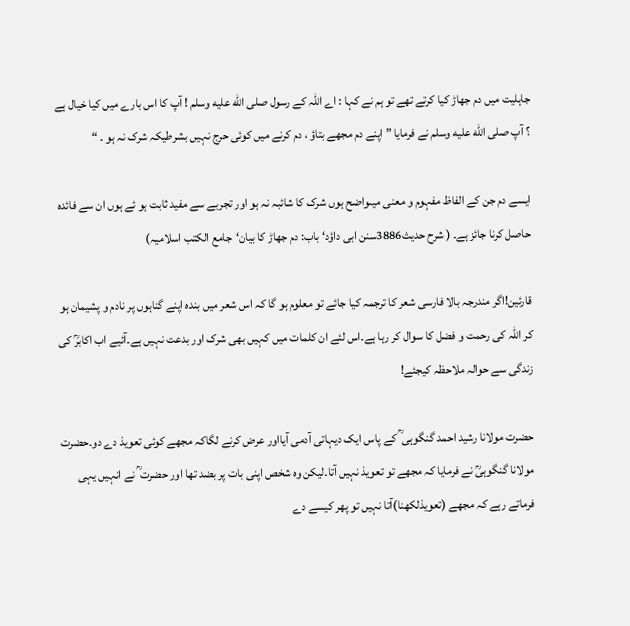جاہلیت میں دم جھاڑ کیا کرتے تھے تو ہم نے کہا : اے اللہ کے رسول صلى الله عليه وسلم ! آپ کا اس بارے میں کیا خیال ہے ؟ آپ صلى الله عليه وسلم نے فرمایا ” اپنے دم مجھے بتاؤ ، دم کرنے میں کوئی حرج نہیں بشرطیکہ شرک نہ ہو ۔ “

ایسے دم جن کے الفاظ مفہوم و معنی میںواضح ہوں شرک کا شائبہ نہ ہو اور تجربے سے مفید ثابت ہو ئے ہوں ان سے فائدہ حاصل کرنا جائز ہے۔ ( شرح حدیث3886سنن ابی داؤد‘ باب: دم جھاڑ کا بیان‘جامع الکتب اسلامیہ)

قارئین!اگر مندرجہ بالا فارسی شعر کا ترجمہ کیا جائے تو معلوم ہو گا کہ اس شعر میں بندہ اپنے گناہوں پر نادم و پشیمان ہو کر اللہ کی رحمت و فضل کا سوال کر رہا ہے۔اس لئے ان کلمات میں کہیں بھی شرک اور بدعت نہیں ہے۔آئیے اب اکابرؒ کی زندگی سے حوالہ ملاحظہ کیجئے!

حضرت مولانا رشید احمد گنگوہی ؒ کے پاس ایک دیہاتی آدمی آیااور عرض کرنے لگاکہ مجھے کوئی تعویذ دے دو۔حضرت مولانا گنگوہیؒ نے فرمایا کہ مجھے تو تعویذ نہیں آتا۔لیکن وہ شخص اپنی بات پر بضد تھا اور حضرت ؒ نے انہیں یہی فرماتے رہے کہ مجھے (تعویذلکھنا)آتا نہیں تو پھر کیسے دے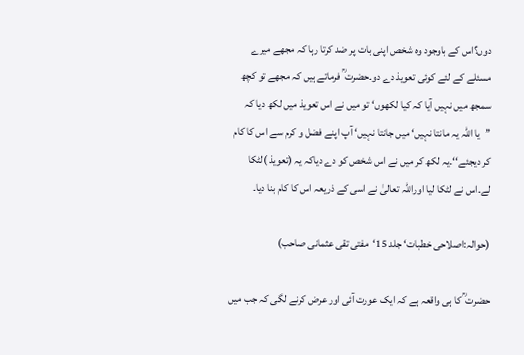دوں؟اس کے باوجود وہ شخص اپنی بات پر ضد کرتا رہا کہ مجھے میرے مسئلے کے لئے کوئی تعویذ دے دو۔حضرت ؒ فرماتے ہیں کہ مجھے تو کچھ سمجھ میں نہیں آیا کہ کیا لکھوں‘ تو میں نے اس تعویذ میں لکھ دیا کہ ’’یا اللہ یہ مانتا نہیں‘ میں جانتا نہیں‘ آپ اپنے فضل و کرم سے اس کا کام کر دیجئے‘‘۔یہ لکھ کر میں نے اس شخص کو دے دیاکہ یہ (تعویذ )لٹکا لے۔اس نے لٹکا لیا اوراللہ تعالیٰ نے اسی کے ذریعہ اس کا کام بنا دیا۔

(حوالہ:اصلاحی خطبات‘ جلد 15‘مفتی تقی عثمانی صاحب)

حضرت ؒ کا ہی واقعہ ہے کہ ایک عورت آئی اور عرض کرنے لگی کہ جب میں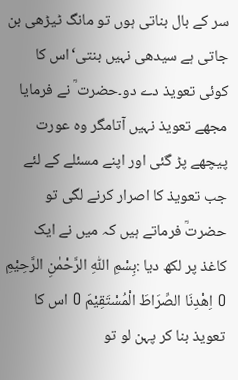سر کے بال بناتی ہوں تو مانگ ٹیڑھی بن جاتی ہے سیدھی نہیں بنتی‘اس کا کوئی تعویذ دے دو۔حضرت ؒ نے فرمایا مجھے تعویذ نہیں آتامگر وہ عورت پیچھے پڑ گئی اور اپنے مسئلے کے لئے جب تعویذ کا اصرار کرنے لگی تو حضرتؒ فرماتے ہیں کہ میں نے ایک کاغذ پر لکھ دیا :بِسْمِ اللّٰهِ الرَّحْمٰنِ الرَّحِیْمِ O اِهْدِنَا الصِّرَاطَ الْمُسْتَقِیْمَ O اس کا تعویذ بنا کر پہن لو تو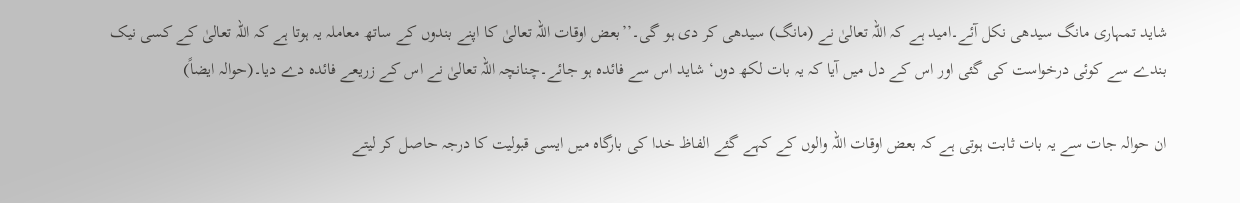شاید تمہاری مانگ سیدھی نکل آئے۔امید ہے کہ اللہ تعالیٰ نے (مانگ) سیدھی کر دی ہو گی۔’’بعض اوقات اللہ تعالیٰ کا اپنے بندوں کے ساتھ معاملہ یہ ہوتا ہے کہ اللہ تعالیٰ کے کسی نیک بندے سے کوئی درخواست کی گئی اور اس کے دل میں آیا کہ یہ بات لکھ دوں‘ شاید اس سے فائدہ ہو جائے۔چنانچہ اللہ تعالیٰ نے اس کے زریعے فائدہ دے دیا۔(حوالہ ایضاً)

ان حوالہ جات سے یہ بات ثابت ہوتی ہے کہ بعض اوقات اللہ والوں کے کہے گئے الفاظ خدا کی بارگاہ میں ایسی قبولیت کا درجہ حاصل کر لیتے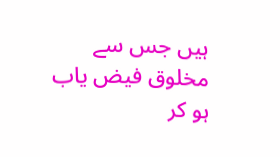ہیں جس سے مخلوق فیض یاب ہو کر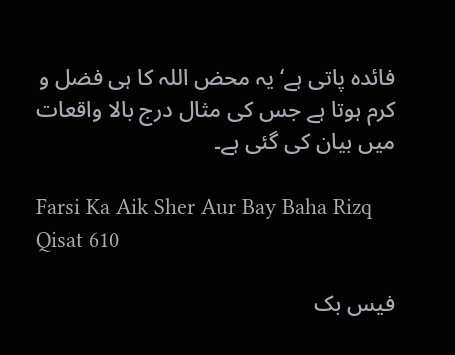فائدہ پاتی ہے‘ یہ محض اللہ کا ہی فضل و کرم ہوتا ہے جس کی مثال درج بالا واقعات میں بیان کی گئی ہے۔

Farsi Ka Aik Sher Aur Bay Baha Rizq Qisat 610

فیس بک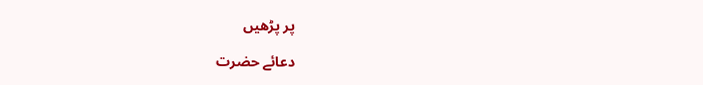پر پڑھیں

دعائے حضرت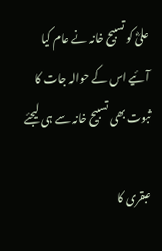علیؓ کو تسبیح خانہ نے عام کیا آئیے اس کے حوالہ جات کا ثبوت بھی تسبیح خانہ سے ہی لیجئے

عبقری کا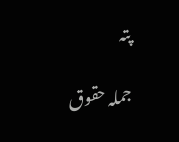پتہ

جملہ حقوق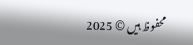محفوظ ہیں © 2025